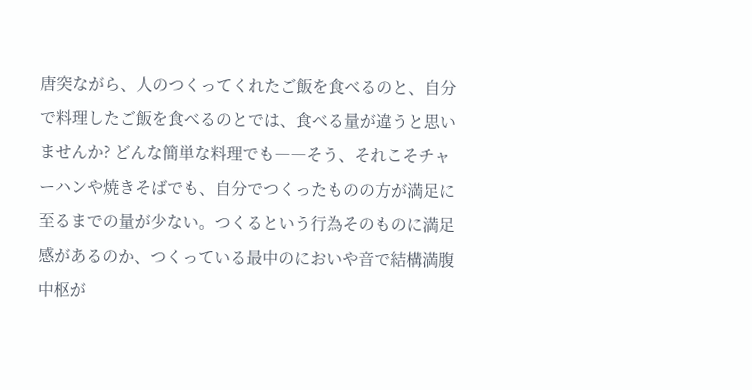唐突ながら、人のつくってくれたご飯を食べるのと、自分で料理したご飯を食べるのとでは、食べる量が違うと思いませんか? どんな簡単な料理でも――そう、それこそチャーハンや焼きそばでも、自分でつくったものの方が満足に至るまでの量が少ない。つくるという行為そのものに満足感があるのか、つくっている最中のにおいや音で結構満腹中枢が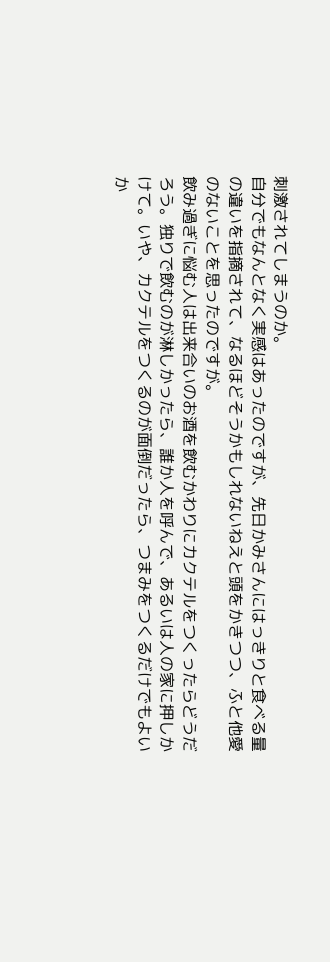刺激されてしまうのか。
自分でもなんとなく実感はあったのですが、先日かみさんにはっきりと食べる量の違いを指摘されて、なるほどそうかもしれないねえと頭をかきつつ、ふと他愛のないことを思ったのですが。
飲み過ぎに悩む人は出来合いのお酒を飲むかわりにカクテルをつくったらどうだろう。独りで飲むのが淋しかったら、誰か人を呼んで、あるいは人の家に押しかけて。いや、カクテルをつくるのが面倒だったら、つまみをつくるだけでもよいか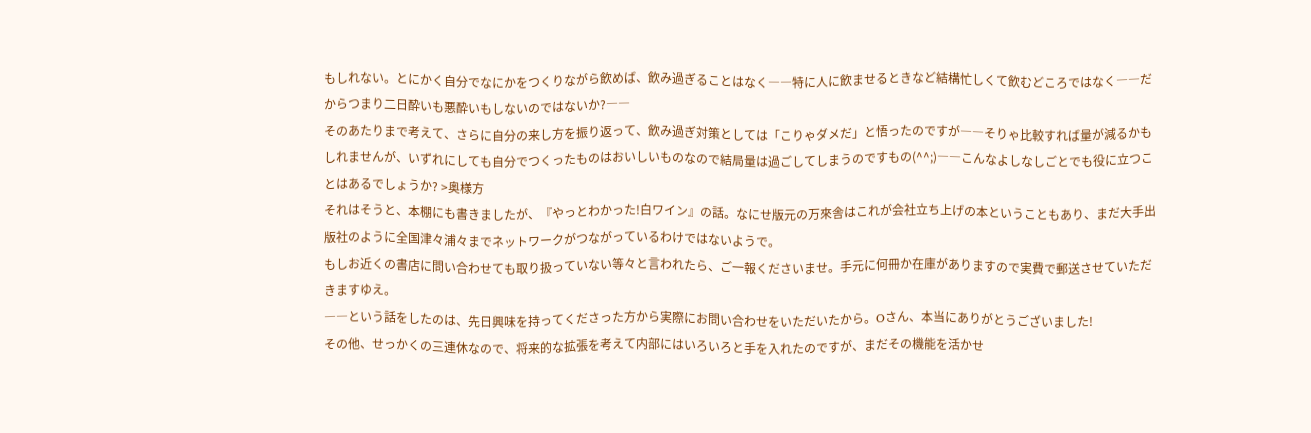もしれない。とにかく自分でなにかをつくりながら飲めば、飲み過ぎることはなく――特に人に飲ませるときなど結構忙しくて飲むどころではなく――だからつまり二日酔いも悪酔いもしないのではないか?――
そのあたりまで考えて、さらに自分の来し方を振り返って、飲み過ぎ対策としては「こりゃダメだ」と悟ったのですが――そりゃ比較すれば量が減るかもしれませんが、いずれにしても自分でつくったものはおいしいものなので結局量は過ごしてしまうのですもの(^^;)――こんなよしなしごとでも役に立つことはあるでしょうか? >奥様方
それはそうと、本棚にも書きましたが、『やっとわかった!白ワイン』の話。なにせ版元の万來舎はこれが会社立ち上げの本ということもあり、まだ大手出版社のように全国津々浦々までネットワークがつながっているわけではないようで。
もしお近くの書店に問い合わせても取り扱っていない等々と言われたら、ご一報くださいませ。手元に何冊か在庫がありますので実費で郵送させていただきますゆえ。
――という話をしたのは、先日興味を持ってくださった方から実際にお問い合わせをいただいたから。Oさん、本当にありがとうございました!
その他、せっかくの三連休なので、将来的な拡張を考えて内部にはいろいろと手を入れたのですが、まだその機能を活かせ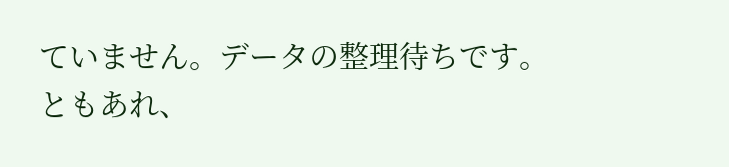ていません。データの整理待ちです。
ともあれ、